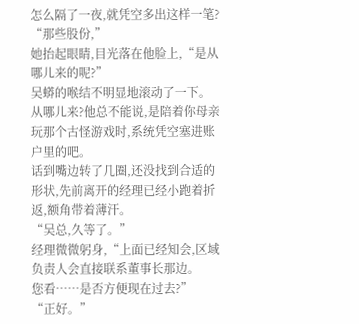怎么隔了一夜,就凭空多出这样一笔?
“那些股份,”
她抬起眼睛,目光落在他脸上,“是从哪儿来的呢?”
吴蟒的喉结不明显地滚动了一下。
从哪儿来?他总不能说,是陪着你母亲玩那个古怪游戏时,系统凭空塞进账户里的吧。
话到嘴边转了几圈,还没找到合适的形状,先前离开的经理已经小跑着折返,额角带着薄汗。
“吴总,久等了。”
经理微微躬身,“上面已经知会,区域负责人会直接联系董事长那边。
您看……是否方便现在过去?”
“正好。”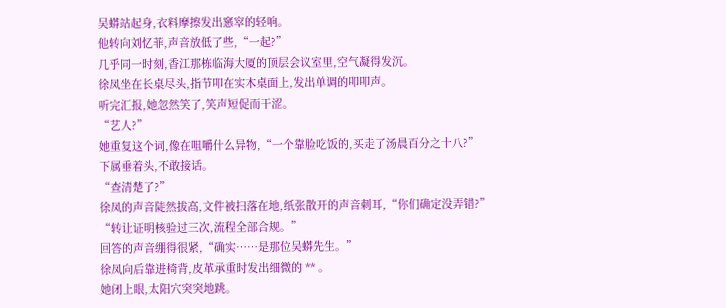吴蟒站起身,衣料摩擦发出窸窣的轻响。
他转向刘忆菲,声音放低了些,“一起?”
几乎同一时刻,香江那栋临海大厦的顶层会议室里,空气凝得发沉。
徐凤坐在长桌尽头,指节叩在实木桌面上,发出单调的叩叩声。
听完汇报,她忽然笑了,笑声短促而干涩。
“艺人?”
她重复这个词,像在咀嚼什么异物,“一个靠脸吃饭的,买走了汤晨百分之十八?”
下属垂着头,不敢接话。
“查清楚了?”
徐凤的声音陡然拔高,文件被扫落在地,纸张散开的声音刺耳,“你们确定没弄错?”
“转让证明核验过三次,流程全部合规。”
回答的声音绷得很紧,“确实……是那位吴蟒先生。”
徐凤向后靠进椅背,皮革承重时发出细微的 ** 。
她闭上眼,太阳穴突突地跳。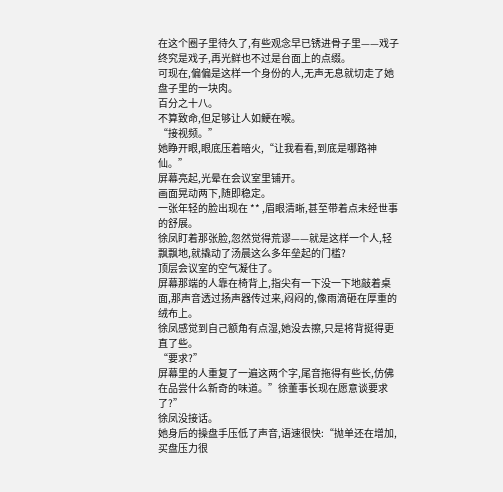在这个圈子里待久了,有些观念早已锈进骨子里——戏子终究是戏子,再光鲜也不过是台面上的点缀。
可现在,偏偏是这样一个身份的人,无声无息就切走了她盘子里的一块肉。
百分之十八。
不算致命,但足够让人如鲠在喉。
“接视频。”
她睁开眼,眼底压着暗火,“让我看看,到底是哪路神仙。”
屏幕亮起,光晕在会议室里铺开。
画面晃动两下,随即稳定。
一张年轻的脸出现在 ** ,眉眼清晰,甚至带着点未经世事的舒展。
徐凤盯着那张脸,忽然觉得荒谬——就是这样一个人,轻飘飘地,就撬动了汤晨这么多年垒起的门槛?
顶层会议室的空气凝住了。
屏幕那端的人靠在椅背上,指尖有一下没一下地敲着桌面,那声音透过扬声器传过来,闷闷的,像雨滴砸在厚重的绒布上。
徐凤感觉到自己额角有点湿,她没去擦,只是将背挺得更直了些。
“要求?”
屏幕里的人重复了一遍这两个字,尾音拖得有些长,仿佛在品尝什么新奇的味道。”徐董事长现在愿意谈要求了?”
徐凤没接话。
她身后的操盘手压低了声音,语速很快:“抛单还在增加,买盘压力很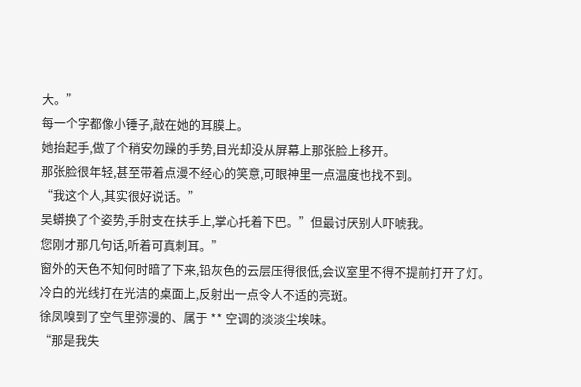大。”
每一个字都像小锤子,敲在她的耳膜上。
她抬起手,做了个稍安勿躁的手势,目光却没从屏幕上那张脸上移开。
那张脸很年轻,甚至带着点漫不经心的笑意,可眼神里一点温度也找不到。
“我这个人,其实很好说话。”
吴蟒换了个姿势,手肘支在扶手上,掌心托着下巴。”但最讨厌别人吓唬我。
您刚才那几句话,听着可真刺耳。”
窗外的天色不知何时暗了下来,铅灰色的云层压得很低,会议室里不得不提前打开了灯。
冷白的光线打在光洁的桌面上,反射出一点令人不适的亮斑。
徐凤嗅到了空气里弥漫的、属于 ** 空调的淡淡尘埃味。
“那是我失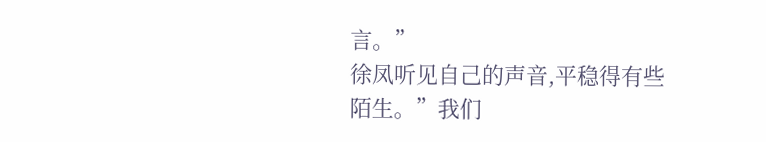言。”
徐凤听见自己的声音,平稳得有些陌生。”我们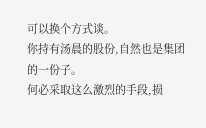可以换个方式谈。
你持有汤晨的股份,自然也是集团的一份子。
何必采取这么激烈的手段,损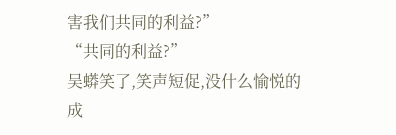害我们共同的利益?”
“共同的利益?”
吴蟒笑了,笑声短促,没什么愉悦的成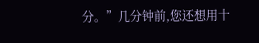分。”几分钟前,您还想用十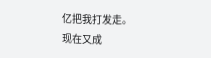亿把我打发走。
现在又成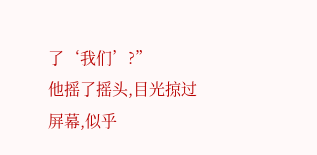了‘我们’?”
他摇了摇头,目光掠过屏幕,似乎